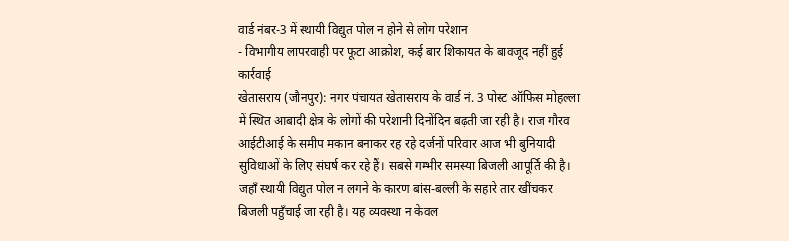वार्ड नंबर-3 में स्थायी विद्युत पोल न होने से लोग परेशान
- विभागीय लापरवाही पर फूटा आक्रोश, कई बार शिकायत के बावजूद नहीं हुई कार्रवाई
खेतासराय (जौनपुर): नगर पंचायत खेतासराय के वार्ड नं. 3 पोस्ट ऑफिस मोहल्ला में स्थित आबादी क्षेत्र के लोगों की परेशानी दिनोंदिन बढ़ती जा रही है। राज गौरव आईटीआई के समीप मकान बनाकर रह रहे दर्जनों परिवार आज भी बुनियादी सुविधाओं के लिए संघर्ष कर रहे हैं। सबसे गम्भीर समस्या बिजली आपूर्ति की है। जहाँ स्थायी विद्युत पोल न लगने के कारण बांस-बल्ली के सहारे तार खींचकर बिजली पहुँचाई जा रही है। यह व्यवस्था न केवल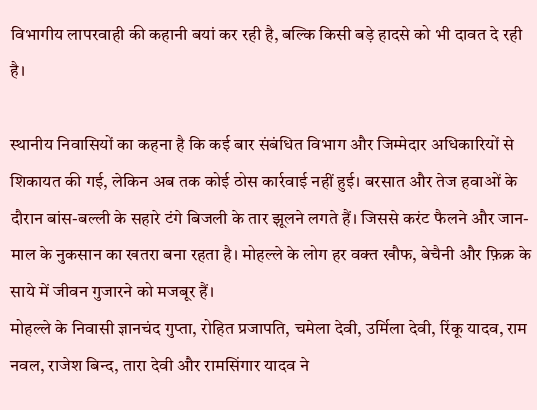विभागीय लापरवाही की कहानी बयां कर रही है, बल्कि किसी बड़े हादसे को भी दावत दे रही है।

स्थानीय निवासियों का कहना है कि कई बार संबंधित विभाग और जिम्मेदार अधिकारियों से शिकायत की गई, लेकिन अब तक कोई ठोस कार्रवाई नहीं हुई। बरसात और तेज हवाओं के दौरान बांस-बल्ली के सहारे टंगे बिजली के तार झूलने लगते हैं। जिससे करंट फैलने और जान-माल के नुकसान का खतरा बना रहता है। मोहल्ले के लोग हर वक्त खौफ, बेचैनी और फ़िक्र के साये में जीवन गुजारने को मजबूर हैं।
मोहल्ले के निवासी ज्ञानचंद गुप्ता, रोहित प्रजापति, चमेला देवी, उर्मिला देवी, रिंकू यादव, राम नवल, राजेश बिन्द, तारा देवी और रामसिंगार यादव ने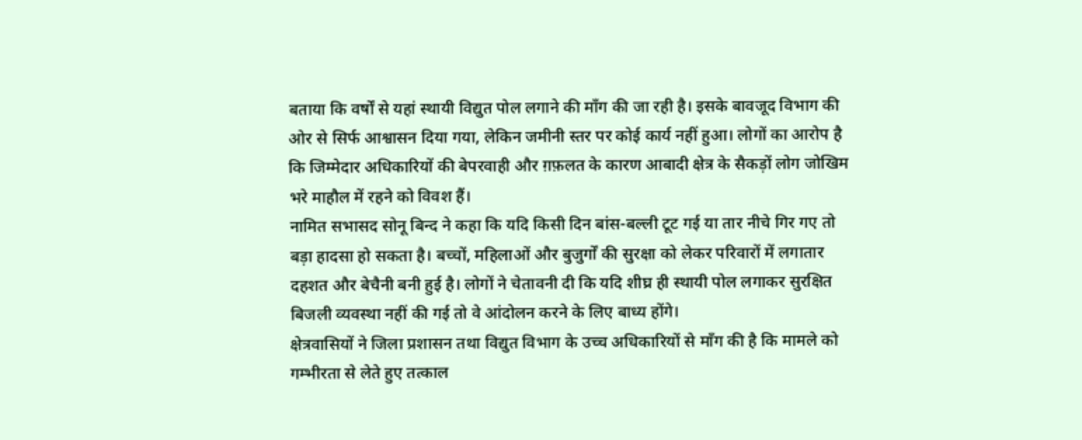बताया कि वर्षों से यहां स्थायी विद्युत पोल लगाने की माँग की जा रही है। इसके बावजूद विभाग की ओर से सिर्फ आश्वासन दिया गया, लेकिन जमीनी स्तर पर कोई कार्य नहीं हुआ। लोगों का आरोप है कि जिम्मेदार अधिकारियों की बेपरवाही और ग़फ़लत के कारण आबादी क्षेत्र के सैकड़ों लोग जोखिम भरे माहौल में रहने को विवश हैं।
नामित सभासद सोनू बिन्द ने कहा कि यदि किसी दिन बांस-बल्ली टूट गई या तार नीचे गिर गए तो बड़ा हादसा हो सकता है। बच्चों, महिलाओं और बुजुर्गों की सुरक्षा को लेकर परिवारों में लगातार दहशत और बेचैनी बनी हुई है। लोगों ने चेतावनी दी कि यदि शीघ्र ही स्थायी पोल लगाकर सुरक्षित बिजली व्यवस्था नहीं की गई तो वे आंदोलन करने के लिए बाध्य होंगे।
क्षेत्रवासियों ने जिला प्रशासन तथा विद्युत विभाग के उच्च अधिकारियों से माँग की है कि मामले को गम्भीरता से लेते हुए तत्काल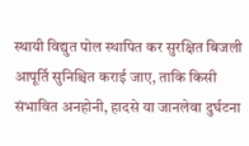स्थायी विद्युत पोल स्थापित कर सुरक्षित बिजली आपूर्ति सुनिश्चित कराई जाए, ताकि किसी संभावित अनहोनी, हादसे या जानलेवा दुर्घटना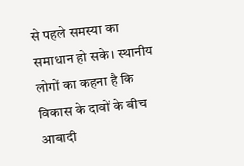से पहले समस्या का समाधान हो सके। स्थानीय लोगों का कहना है कि विकास के दावों के बीच आबादी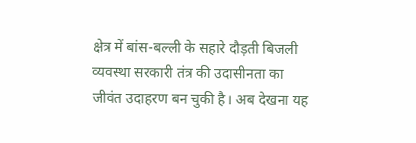क्षेत्र में बांस-बल्ली के सहारे दौड़ती बिजली व्यवस्था सरकारी तंत्र की उदासीनता का जीवंत उदाहरण बन चुकी है। अब देखना यह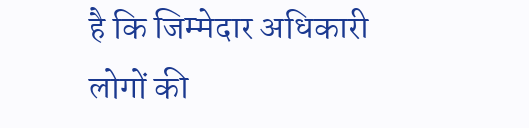है कि जिम्मेदार अधिकारी लोगों की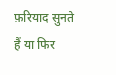फ़रियाद सुनते हैं या फिर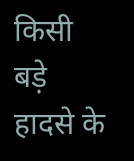किसी बड़े हादसे के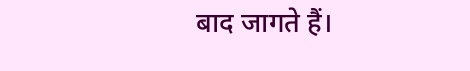बाद जागते हैं।